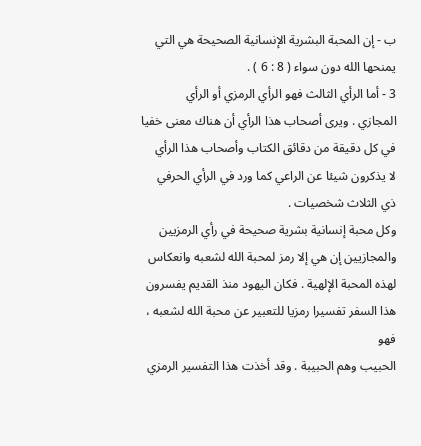ب - إن المحبة البشرية الإنسانية الصحيحة هي التي
يمنحها الله دون سواء ( 8 : 6 ) .
3 - أما الرأي الثالث فهو الرأي الرمزي أو الرأي
المجازي . ويرى أصحاب هذا الرأي أن هناك معنى خفيا
في كل دقيقة من دقائق الكتاب وأصحاب هذا الرأي
لا يذكرون شيئا عن الراعي كما ورد في الرأي الحرفي
ذي الثلاث شخصيات .
وكل محبة إنسانية بشرية صحيحة في رأي الرمزيين
والمجازيين إن هي إلا رمز لمحبة الله لشعبه وانعكاس
لهذه المحبة الإلهية . فكان اليهود منذ القديم يفسرون
هذا السفر تفسيرا رمزيا للتعبير عن محبة الله لشعبه ، فهو
الحبيب وهم الحبيبة . وقد أخذت هذا التفسير الرمزي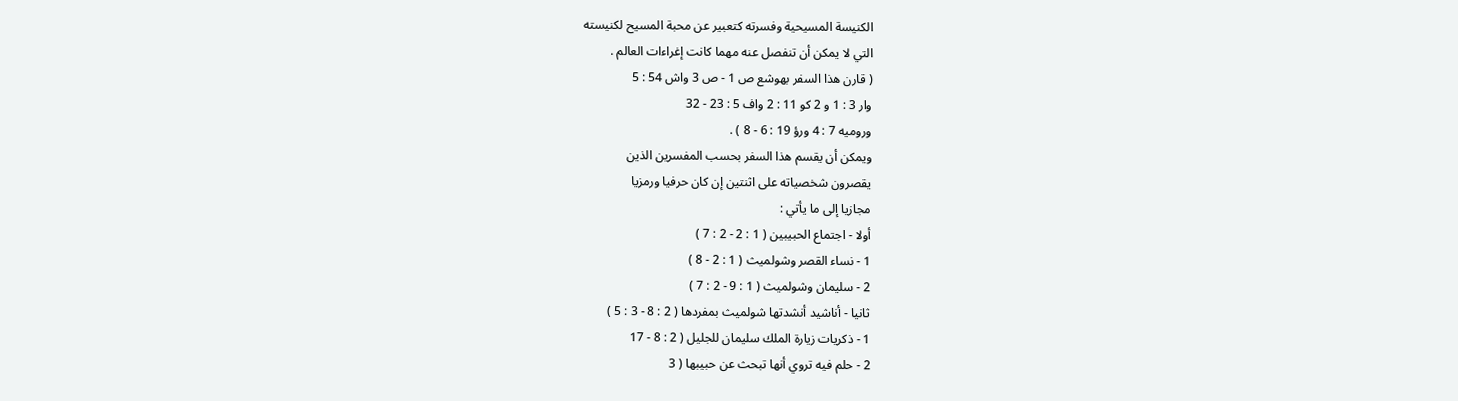الكنيسة المسيحية وفسرته كتعبير عن محبة المسيح لكنيسته
التي لا يمكن أن تنفصل عنه مهما كانت إغراءات العالم .
( قارن هذا السفر بهوشع ص 1 - ص 3 واش 54 : 5
وار 3 : 1 و 2 كو 11 : 2 واف 5 : 23 - 32
وروميه 7 : 4 ورؤ 19 : 6 - 8 ) .
ويمكن أن يقسم هذا السفر بحسب المفسرين الذين
يقصرون شخصياته على اثنتين إن كان حرفيا ورمزيا
مجازيا إلى ما يأتي :
أولا - اجتماع الحبيبين ( 1 : 2 - 2 : 7 )
1 - نساء القصر وشولميث ( 1 : 2 - 8 )
2 - سليمان وشولميث ( 1 : 9 - 2 : 7 )
ثانيا - أناشيد أنشدتها شولميث بمفردها ( 2 : 8 - 3 : 5 )
1 - ذكريات زيارة الملك سليمان للجليل ( 2 : 8 - 17
2 - حلم فيه تروي أنها تبحث عن حبيبها ( 3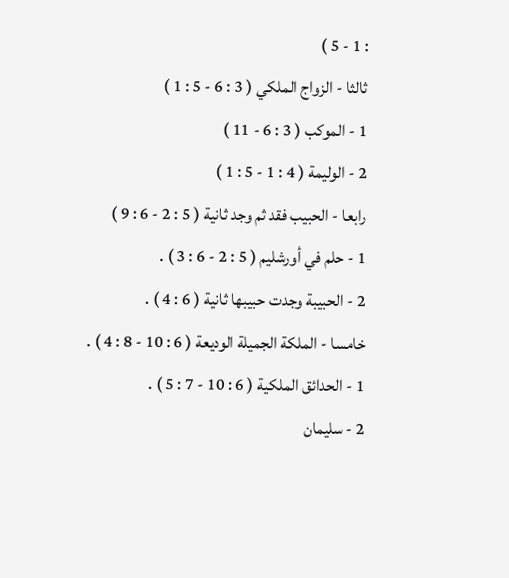: 1 - 5 )
ثالثا - الزواج الملكي ( 3 : 6 - 5 : 1 )
1 - الموكب ( 3 : 6 - 11 )
2 - الوليمة ( 4 : 1 - 5 : 1 )
رابعا - الحبيب فقد ثم وجد ثانية ( 5 : 2 - 6 : 9 )
1 - حلم في أورشليم ( 5 : 2 - 6 : 3 ) .
2 - الحبيبة وجدت حبيبها ثانية ( 6 : 4 ) .
خامسا - الملكة الجميلة الوديعة ( 6 : 10 - 8 : 4 ) .
1 - الحدائق الملكية ( 6 : 10 - 7 : 5 ) .
2 - سليمان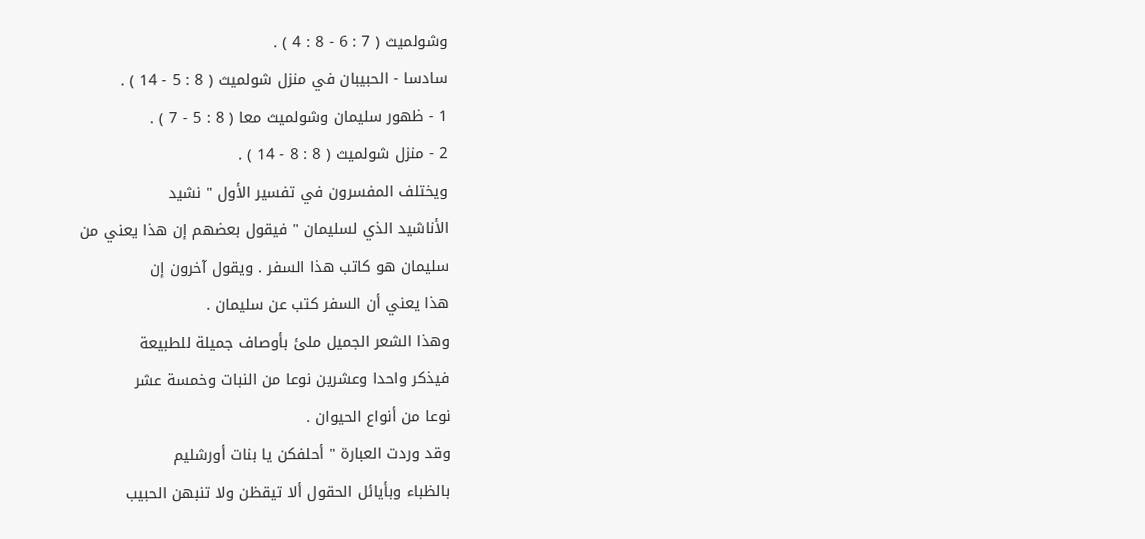وشولميث ( 7 : 6 - 8 : 4 ) .
سادسا - الحبيبان في منزل شولميث ( 8 : 5 - 14 ) .
1 - ظهور سليمان وشولميث معا ( 8 : 5 - 7 ) .
2 - منزل شولميث ( 8 : 8 - 14 ) .
ويختلف المفسرون في تفسير الأول " نشيد
الأناشيد الذي لسليمان " فيقول بعضهم إن هذا يعني من
سليمان هو كاتب هذا السفر . ويقول آخرون إن
هذا يعني أن السفر كتب عن سليمان .
وهذا الشعر الجميل ملئ بأوصاف جميلة للطبيعة
فيذكر واحدا وعشرين نوعا من النبات وخمسة عشر
نوعا من أنواع الحيوان .
وقد وردت العبارة " أحلفكن يا بنات أورشليم
بالظباء وبأيائل الحقول ألا تيقظن ولا تنبهن الحبيب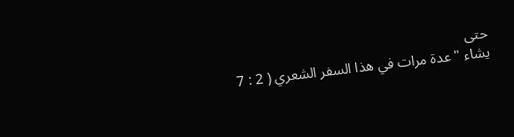حتى
يشاء " عدة مرات في هذا السفر الشعري ( 2 : 7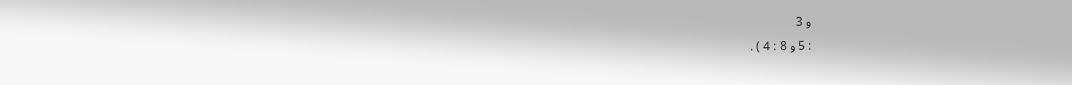و 3
: 5 و 8 : 4 ) .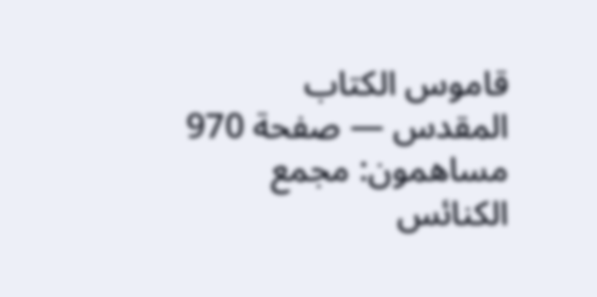قاموس الكتاب المقدس — صفحة 970
مساهمون: مجمع الكنائس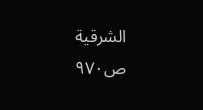الشرقية
ص٩٧٠